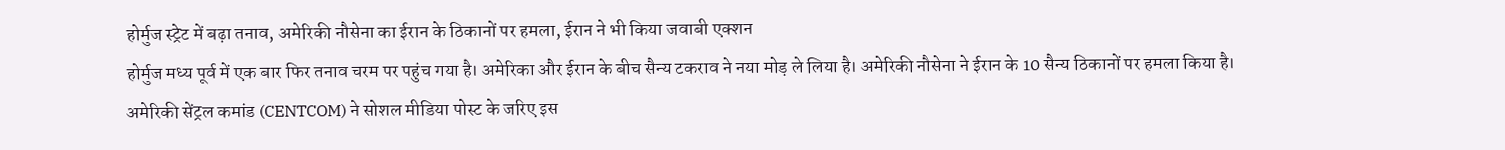होर्मुज स्ट्रेट में बढ़ा तनाव, अमेरिकी नौसेना का ईरान के ठिकानों पर हमला, ईरान ने भी किया जवाबी एक्शन
होर्मुज मध्य पूर्व में एक बार फिर तनाव चरम पर पहुंच गया है। अमेरिका और ईरान के बीच सैन्य टकराव ने नया मोड़ ले लिया है। अमेरिकी नौसेना ने ईरान के 10 सैन्य ठिकानों पर हमला किया है। अमेरिकी सेंट्रल कमांड (CENTCOM) ने सोशल मीडिया पोस्ट के जरिए इस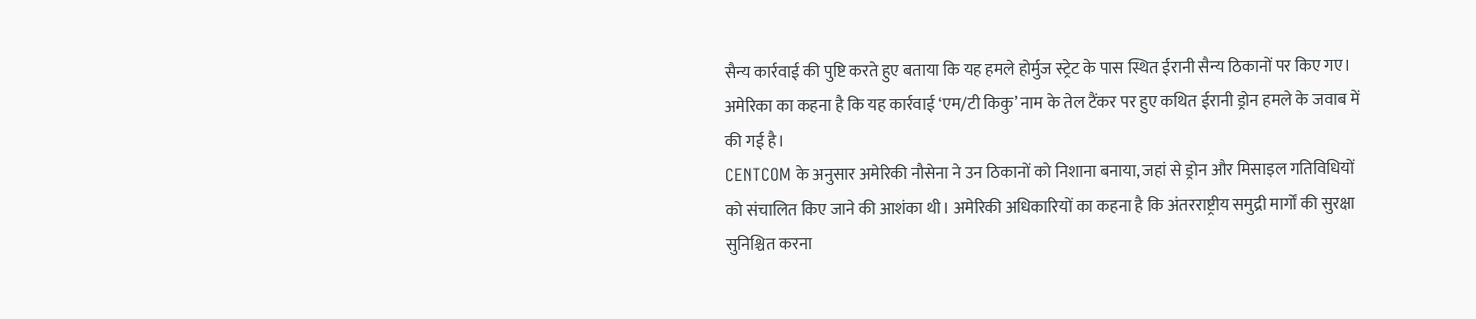सैन्य कार्रवाई की पुष्टि करते हुए बताया कि यह हमले होर्मुज स्ट्रेट के पास स्थित ईरानी सैन्य ठिकानों पर किए गए। अमेरिका का कहना है कि यह कार्रवाई ‘एम/टी किकु’ नाम के तेल टैंकर पर हुए कथित ईरानी ड्रोन हमले के जवाब में की गई है।
CENTCOM के अनुसार अमेरिकी नौसेना ने उन ठिकानों को निशाना बनाया, जहां से ड्रोन और मिसाइल गतिविधियों को संचालित किए जाने की आशंका थी। अमेरिकी अधिकारियों का कहना है कि अंतरराष्ट्रीय समुद्री मार्गों की सुरक्षा सुनिश्चित करना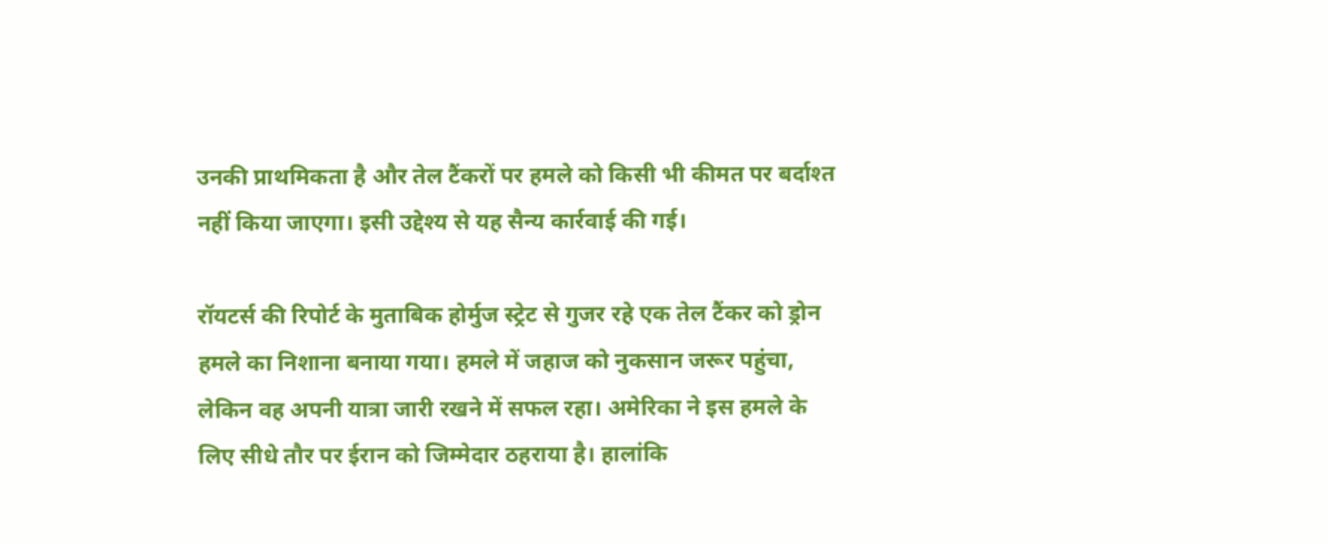उनकी प्राथमिकता है और तेल टैंकरों पर हमले को किसी भी कीमत पर बर्दाश्त नहीं किया जाएगा। इसी उद्देश्य से यह सैन्य कार्रवाई की गई।

रॉयटर्स की रिपोर्ट के मुताबिक होर्मुज स्ट्रेट से गुजर रहे एक तेल टैंकर को ड्रोन हमले का निशाना बनाया गया। हमले में जहाज को नुकसान जरूर पहुंचा, लेकिन वह अपनी यात्रा जारी रखने में सफल रहा। अमेरिका ने इस हमले के लिए सीधे तौर पर ईरान को जिम्मेदार ठहराया है। हालांकि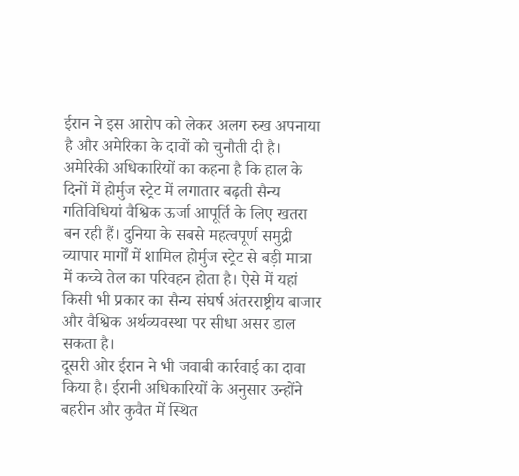ईरान ने इस आरोप को लेकर अलग रुख अपनाया है और अमेरिका के दावों को चुनौती दी है।
अमेरिकी अधिकारियों का कहना है कि हाल के दिनों में होर्मुज स्ट्रेट में लगातार बढ़ती सैन्य गतिविधियां वैश्विक ऊर्जा आपूर्ति के लिए खतरा बन रही हैं। दुनिया के सबसे महत्वपूर्ण समुद्री व्यापार मार्गों में शामिल होर्मुज स्ट्रेट से बड़ी मात्रा में कच्चे तेल का परिवहन होता है। ऐसे में यहां किसी भी प्रकार का सैन्य संघर्ष अंतरराष्ट्रीय बाजार और वैश्विक अर्थव्यवस्था पर सीधा असर डाल सकता है।
दूसरी ओर ईरान ने भी जवाबी कार्रवाई का दावा किया है। ईरानी अधिकारियों के अनुसार उन्होंने बहरीन और कुवैत में स्थित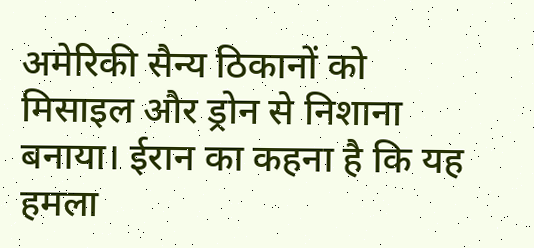अमेरिकी सैन्य ठिकानों को मिसाइल और ड्रोन से निशाना बनाया। ईरान का कहना है कि यह हमला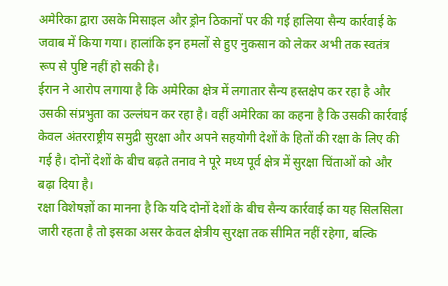अमेरिका द्वारा उसके मिसाइल और ड्रोन ठिकानों पर की गई हालिया सैन्य कार्रवाई के जवाब में किया गया। हालांकि इन हमलों से हुए नुकसान को लेकर अभी तक स्वतंत्र रूप से पुष्टि नहीं हो सकी है।
ईरान ने आरोप लगाया है कि अमेरिका क्षेत्र में लगातार सैन्य हस्तक्षेप कर रहा है और उसकी संप्रभुता का उल्लंघन कर रहा है। वहीं अमेरिका का कहना है कि उसकी कार्रवाई केवल अंतरराष्ट्रीय समुद्री सुरक्षा और अपने सहयोगी देशों के हितों की रक्षा के लिए की गई है। दोनों देशों के बीच बढ़ते तनाव ने पूरे मध्य पूर्व क्षेत्र में सुरक्षा चिंताओं को और बढ़ा दिया है।
रक्षा विशेषज्ञों का मानना है कि यदि दोनों देशों के बीच सैन्य कार्रवाई का यह सिलसिला जारी रहता है तो इसका असर केवल क्षेत्रीय सुरक्षा तक सीमित नहीं रहेगा, बल्कि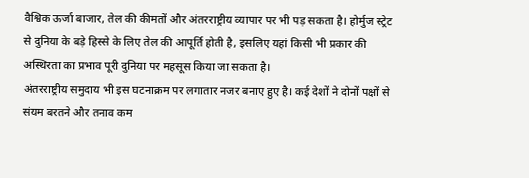वैश्विक ऊर्जा बाजार, तेल की कीमतों और अंतरराष्ट्रीय व्यापार पर भी पड़ सकता है। होर्मुज स्ट्रेट से दुनिया के बड़े हिस्से के लिए तेल की आपूर्ति होती है, इसलिए यहां किसी भी प्रकार की अस्थिरता का प्रभाव पूरी दुनिया पर महसूस किया जा सकता है।
अंतरराष्ट्रीय समुदाय भी इस घटनाक्रम पर लगातार नजर बनाए हुए है। कई देशों ने दोनों पक्षों से संयम बरतने और तनाव कम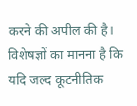करने की अपील की है। विशेषज्ञों का मानना है कि यदि जल्द कूटनीतिक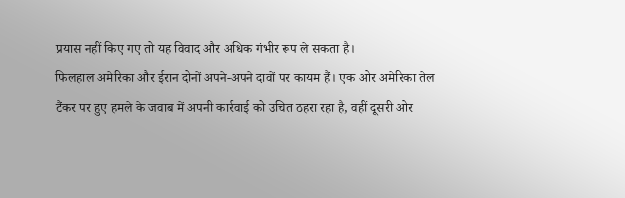प्रयास नहीं किए गए तो यह विवाद और अधिक गंभीर रूप ले सकता है।
फिलहाल अमेरिका और ईरान दोनों अपने-अपने दावों पर कायम हैं। एक ओर अमेरिका तेल टैंकर पर हुए हमले के जवाब में अपनी कार्रवाई को उचित ठहरा रहा है, वहीं दूसरी ओर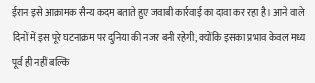ईरान इसे आक्रामक सैन्य कदम बताते हुए जवाबी कार्रवाई का दावा कर रहा है। आने वाले दिनों में इस पूरे घटनाक्रम पर दुनिया की नजर बनी रहेगी, क्योंकि इसका प्रभाव केवल मध्य पूर्व ही नहीं बल्कि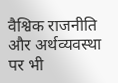वैश्विक राजनीति और अर्थव्यवस्था पर भी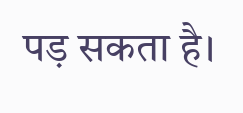पड़ सकता है।